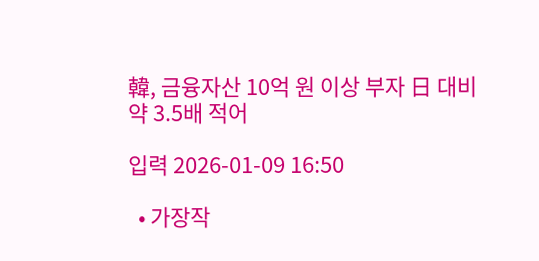韓, 금융자산 10억 원 이상 부자 日 대비 약 3.5배 적어

입력 2026-01-09 16:50

  • 가장작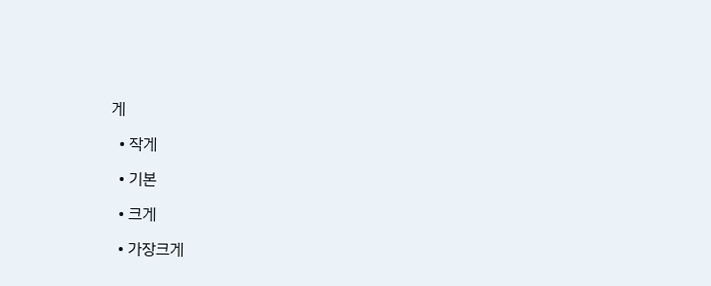게

  • 작게

  • 기본

  • 크게

  • 가장크게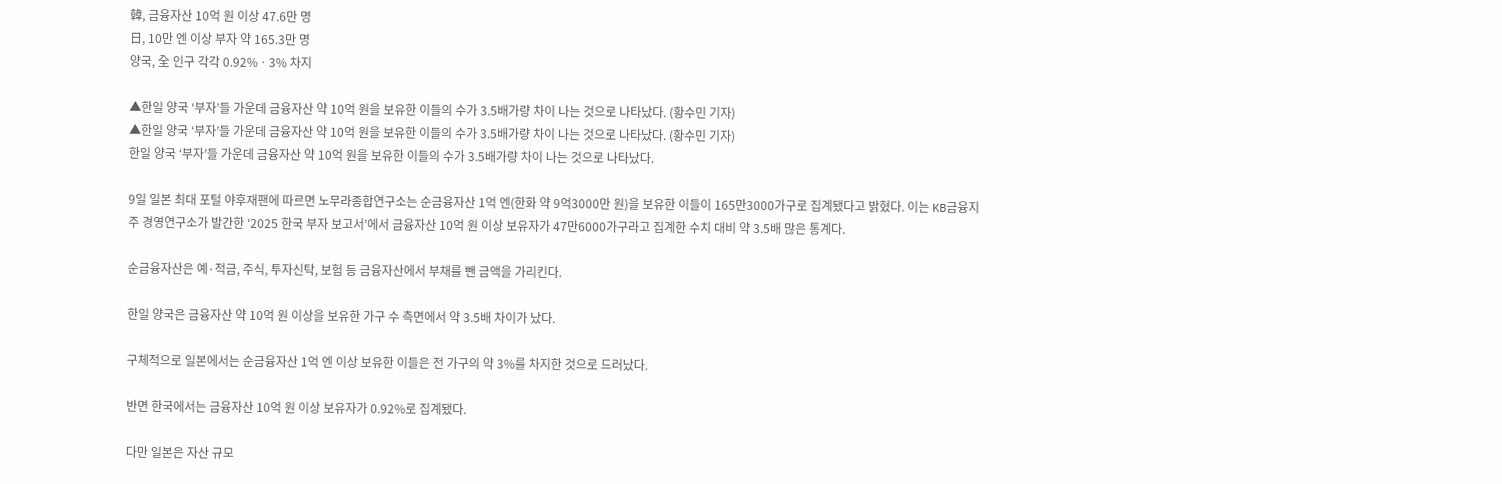韓, 금융자산 10억 원 이상 47.6만 명
日, 10만 엔 이상 부자 약 165.3만 명
양국, 全 인구 각각 0.92%ㆍ3% 차지

▲한일 양국 ‘부자’들 가운데 금융자산 약 10억 원을 보유한 이들의 수가 3.5배가량 차이 나는 것으로 나타났다. (황수민 기자)
▲한일 양국 ‘부자’들 가운데 금융자산 약 10억 원을 보유한 이들의 수가 3.5배가량 차이 나는 것으로 나타났다. (황수민 기자)
한일 양국 ‘부자’들 가운데 금융자산 약 10억 원을 보유한 이들의 수가 3.5배가량 차이 나는 것으로 나타났다.

9일 일본 최대 포털 야후재팬에 따르면 노무라종합연구소는 순금융자산 1억 엔(한화 약 9억3000만 원)을 보유한 이들이 165만3000가구로 집계됐다고 밝혔다. 이는 KB금융지주 경영연구소가 발간한 ‘2025 한국 부자 보고서’에서 금융자산 10억 원 이상 보유자가 47만6000가구라고 집계한 수치 대비 약 3.5배 많은 통계다.

순금융자산은 예·적금, 주식, 투자신탁, 보험 등 금융자산에서 부채를 뺀 금액을 가리킨다.

한일 양국은 금융자산 약 10억 원 이상을 보유한 가구 수 측면에서 약 3.5배 차이가 났다.

구체적으로 일본에서는 순금융자산 1억 엔 이상 보유한 이들은 전 가구의 약 3%를 차지한 것으로 드러났다.

반면 한국에서는 금융자산 10억 원 이상 보유자가 0.92%로 집계됐다.

다만 일본은 자산 규모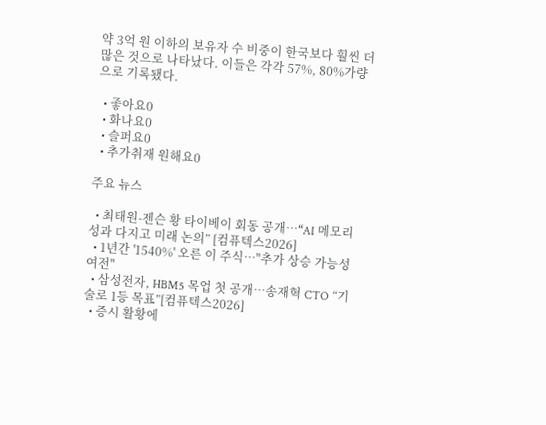약 3억 원 이하의 보유자 수 비중이 한국보다 훨씬 더 많은 것으로 나타났다. 이들은 각각 57%, 80%가량으로 기록됐다.

  • 좋아요0
  • 화나요0
  • 슬퍼요0
  • 추가취재 원해요0

주요 뉴스

  • 최태원-젠슨 황 타이베이 회동 공개…“AI 메모리 성과 다지고 미래 논의” [컴퓨텍스2026]
  • 1년간 '1540%' 오른 이 주식…"추가 상승 가능성 여전"
  • 삼성전자, HBM5 목업 첫 공개⋯송재혁 CTO “기술로 1등 목표”[컴퓨텍스2026]
  • 증시 활황에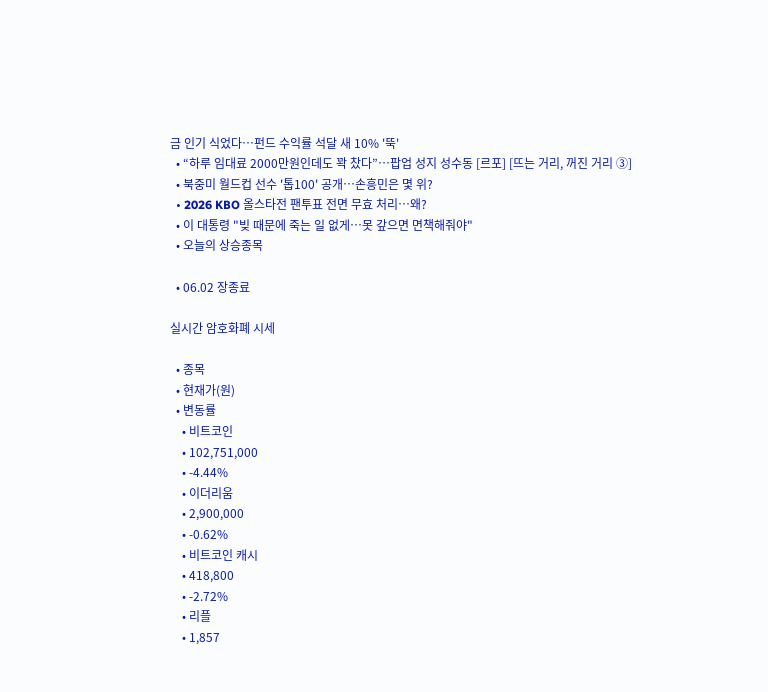금 인기 식었다…펀드 수익률 석달 새 10% '뚝'
  • “하루 임대료 2000만원인데도 꽉 찼다”⋯팝업 성지 성수동 [르포] [뜨는 거리, 꺼진 거리 ③]
  • 북중미 월드컵 선수 '톱100' 공개⋯손흥민은 몇 위?
  • 2026 KBO 올스타전 팬투표 전면 무효 처리⋯왜?
  • 이 대통령 "빚 때문에 죽는 일 없게…못 갚으면 면책해줘야"
  • 오늘의 상승종목

  • 06.02 장종료

실시간 암호화폐 시세

  • 종목
  • 현재가(원)
  • 변동률
    • 비트코인
    • 102,751,000
    • -4.44%
    • 이더리움
    • 2,900,000
    • -0.62%
    • 비트코인 캐시
    • 418,800
    • -2.72%
    • 리플
    • 1,857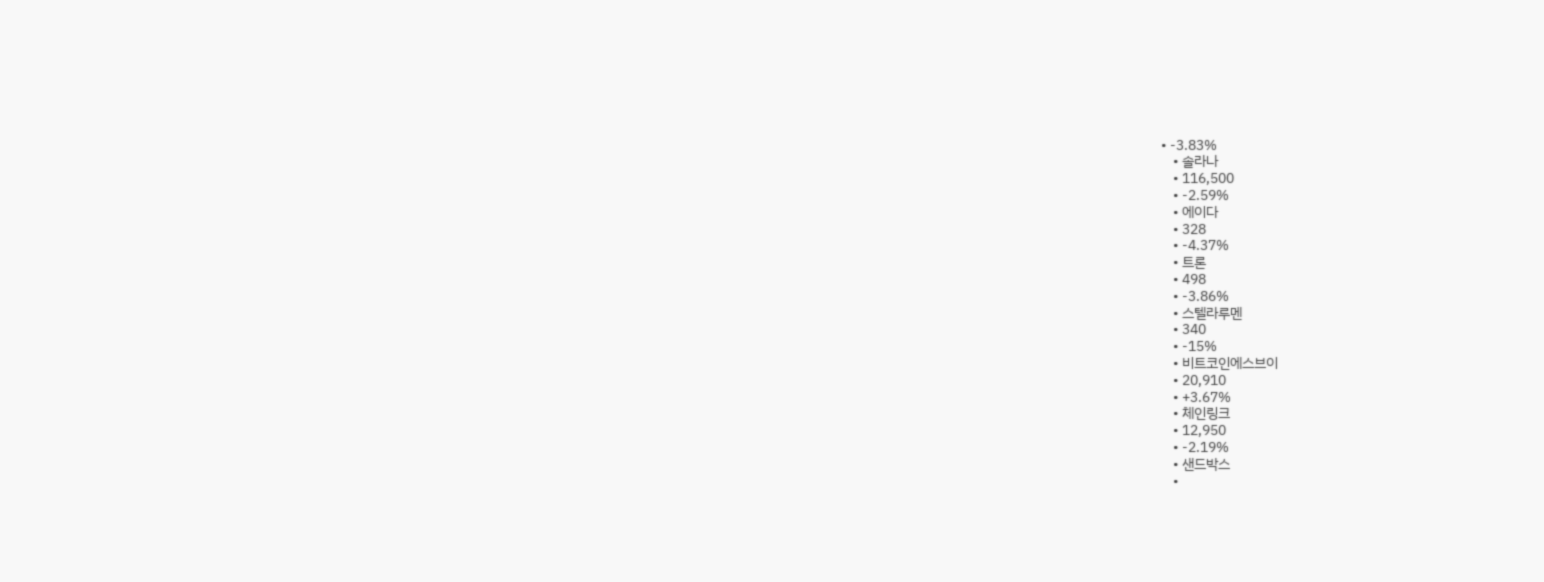• -3.83%
    • 솔라나
    • 116,500
    • -2.59%
    • 에이다
    • 328
    • -4.37%
    • 트론
    • 498
    • -3.86%
    • 스텔라루멘
    • 340
    • -15%
    • 비트코인에스브이
    • 20,910
    • +3.67%
    • 체인링크
    • 12,950
    • -2.19%
    • 샌드박스
    •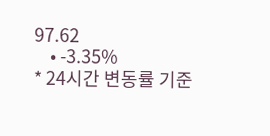97.62
    • -3.35%
* 24시간 변동률 기준